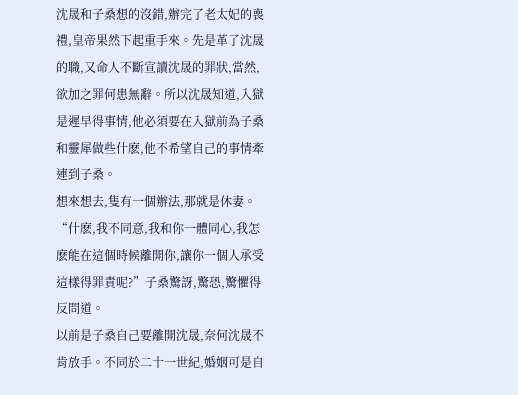沈晟和子桑想的沒錯,辦完了老太妃的喪禮,皇帝果然下起重手來。先是革了沈晟的職,又命人不斷宣讀沈晟的罪狀,當然,欲加之罪何患無辭。所以沈晟知道,入獄是遲早得事情,他必須要在入獄前為子桑和靈犀做些什麽,他不希望自己的事情牽連到子桑。
想來想去,隻有一個辦法,那就是休妻。
“什麽,我不同意,我和你一體同心,我怎麽能在這個時候離開你,讓你一個人承受這樣得罪責呢?”子桑驚訝,驚恐,驚懼得反問道。
以前是子桑自己要離開沈晟,奈何沈晟不肯放手。不同於二十一世紀,婚姻可是自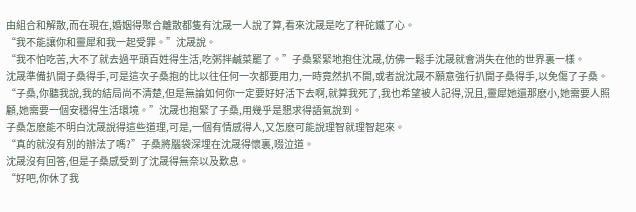由組合和解散,而在現在,婚姻得聚合離散都隻有沈晟一人說了算,看來沈晟是吃了秤砣鐵了心。
“我不能讓你和靈犀和我一起受罪。”沈晟說。
“我不怕吃苦,大不了就去過平頭百姓得生活,吃粥拌鹹菜罷了。”子桑緊緊地抱住沈晟,仿佛一鬆手沈晟就會消失在他的世界裏一樣。
沈晟準備扒開子桑得手,可是這次子桑抱的比以往任何一次都要用力,一時竟然扒不開,或者說沈晟不願意強行扒開子桑得手,以免傷了子桑。
“子桑,你聽我說,我的結局尚不清楚,但是無論如何你一定要好好活下去啊,就算我死了,我也希望被人記得,況且,靈犀她還那麽小,她需要人照顧,她需要一個安穩得生活環境。”沈晟也抱緊了子桑,用幾乎是懇求得語氣說到。
子桑怎麽能不明白沈晟說得這些道理,可是,一個有情感得人,又怎麽可能說理智就理智起來。
“真的就沒有別的辦法了嗎?”子桑將腦袋深埋在沈晟得懷裏,啜泣道。
沈晟沒有回答,但是子桑感受到了沈晟得無奈以及歎息。
“好吧,你休了我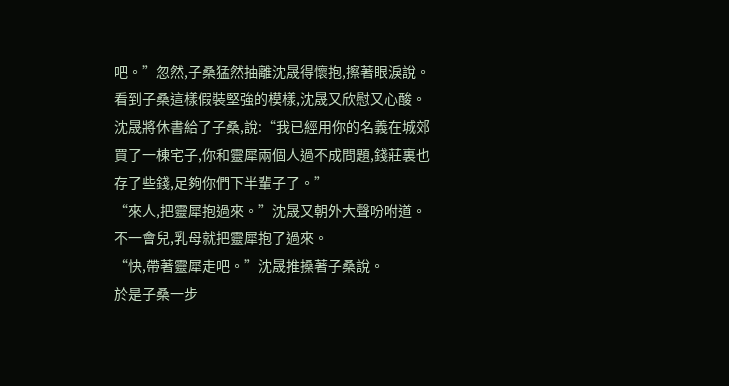吧。”忽然,子桑猛然抽離沈晟得懷抱,擦著眼淚說。
看到子桑這樣假裝堅強的模樣,沈晟又欣慰又心酸。
沈晟將休書給了子桑,說:“我已經用你的名義在城郊買了一棟宅子,你和靈犀兩個人過不成問題,錢莊裏也存了些錢,足夠你們下半輩子了。”
“來人,把靈犀抱過來。”沈晟又朝外大聲吩咐道。
不一會兒,乳母就把靈犀抱了過來。
“快,帶著靈犀走吧。”沈晟推搡著子桑說。
於是子桑一步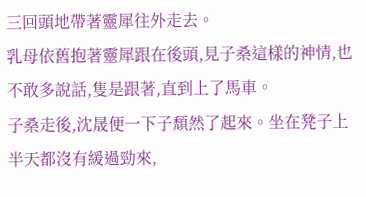三回頭地帶著靈犀往外走去。
乳母依舊抱著靈犀跟在後頭,見子桑這樣的神情,也不敢多說話,隻是跟著,直到上了馬車。
子桑走後,沈晟便一下子頹然了起來。坐在凳子上半天都沒有緩過勁來,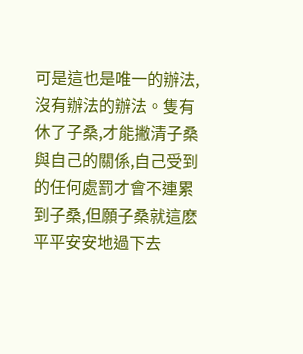可是這也是唯一的辦法,沒有辦法的辦法。隻有休了子桑,才能撇清子桑與自己的關係,自己受到的任何處罰才會不連累到子桑,但願子桑就這麽平平安安地過下去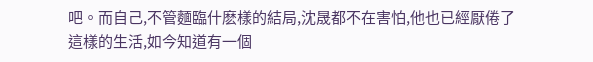吧。而自己,不管麵臨什麽樣的結局,沈晟都不在害怕,他也已經厭倦了這樣的生活,如今知道有一個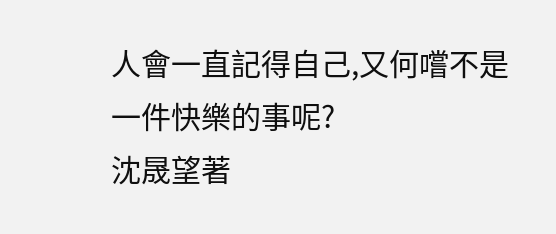人會一直記得自己,又何嚐不是一件快樂的事呢?
沈晟望著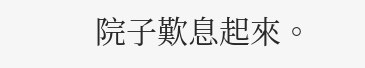院子歎息起來。